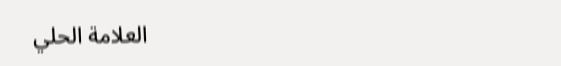العلامة الحلي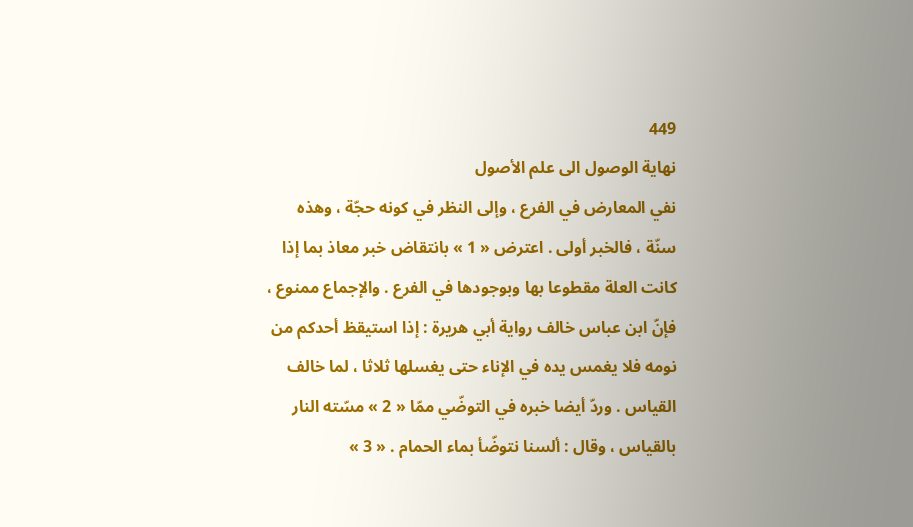449
نهاية الوصول الى علم الأصول
نفي المعارض في الفرع ، وإلى النظر في كونه حجّة ، وهذه سنّة ، فالخبر أولى . اعترض « 1 » بانتقاض خبر معاذ بما إذا كانت العلة مقطوعا بها وبوجودها في الفرع . والإجماع ممنوع ، فإنّ ابن عباس خالف رواية أبي هريرة : إذا استيقظ أحدكم من نومه فلا يغمس يده في الإناء حتى يغسلها ثلاثا ، لما خالف القياس . وردّ أيضا خبره في التوضّي ممّا « 2 » مسّته النار بالقياس ، وقال : ألسنا نتوضّأ بماء الحمام . « 3 »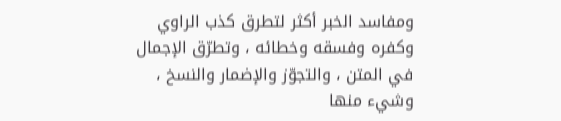ومفاسد الخبر أكثر لتطرق كذب الراوي وكفره وفسقه وخطائه ، وتطرّق الإجمال في المتن ، والتجوّز والإضمار والنسخ ، وشيء منها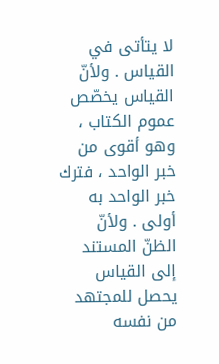لا يتأتى في القياس . ولأنّ القياس يخصّص عموم الكتاب ، وهو أقوى من خبر الواحد ، فترك خبر الواحد به أولى . ولأنّ الظنّ المستند إلى القياس يحصل للمجتهد من نفسه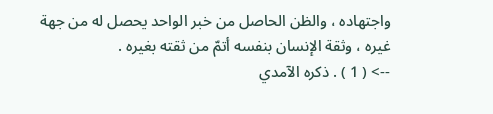واجتهاده ، والظن الحاصل من خبر الواحد يحصل له من جهة غيره ، وثقة الإنسان بنفسه أتمّ من ثقته بغيره .
--> ( 1 ) . ذكره الآمدي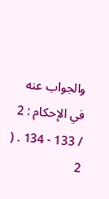والجواب عنه في الإحكام : 2 / 133 - 134 . ( 2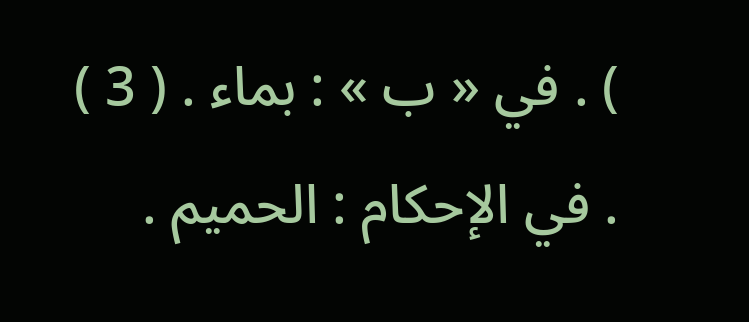) . في « ب » : بماء . ( 3 ) . في الإحكام : الحميم .